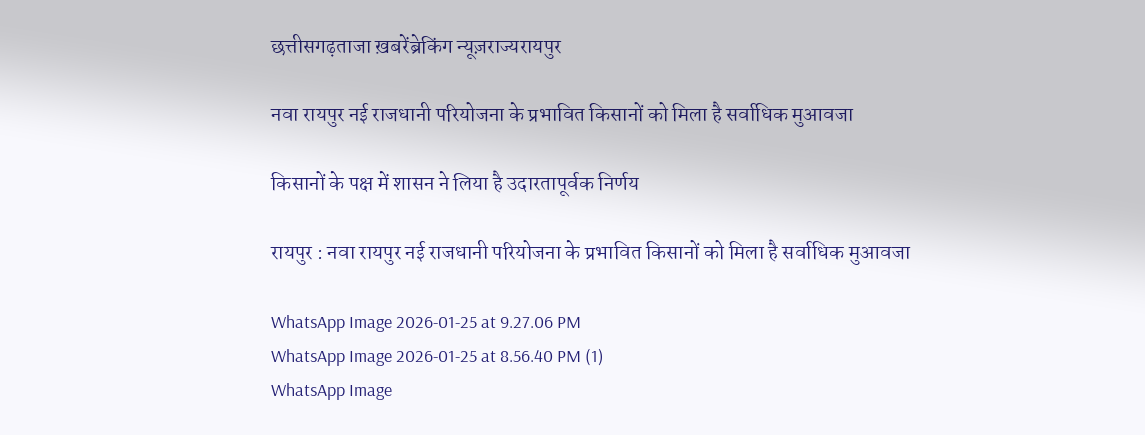छत्तीसगढ़ताजा ख़बरेंब्रेकिंग न्यूज़राज्यरायपुर

नवा रायपुर नई राजधानी परियोजना के प्रभावित किसानों को मिला है सर्वाधिक मुआवजा

किसानों के पक्ष में शासन ने लिया है उदारतापूर्वक निर्णय

रायपुर : नवा रायपुर नई राजधानी परियोजना के प्रभावित किसानों को मिला है सर्वाधिक मुआवजा

WhatsApp Image 2026-01-25 at 9.27.06 PM
WhatsApp Image 2026-01-25 at 8.56.40 PM (1)
WhatsApp Image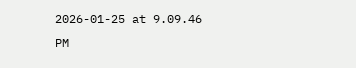2026-01-25 at 9.09.46 PM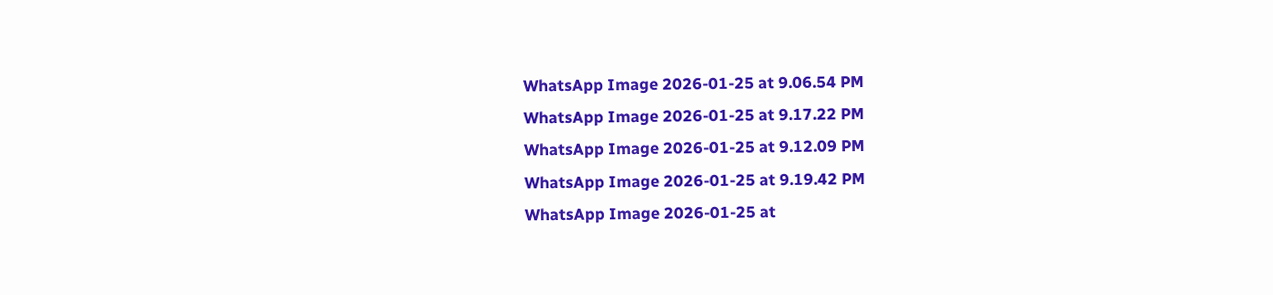WhatsApp Image 2026-01-25 at 9.06.54 PM
WhatsApp Image 2026-01-25 at 9.17.22 PM
WhatsApp Image 2026-01-25 at 9.12.09 PM
WhatsApp Image 2026-01-25 at 9.19.42 PM
WhatsApp Image 2026-01-25 at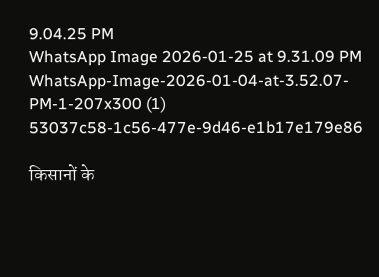9.04.25 PM
WhatsApp Image 2026-01-25 at 9.31.09 PM
WhatsApp-Image-2026-01-04-at-3.52.07-PM-1-207x300 (1)
53037c58-1c56-477e-9d46-e1b17e179e86

किसानों के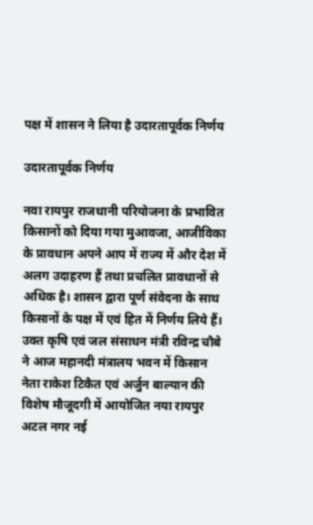पक्ष में शासन ने लिया है उदारतापूर्वक निर्णय

उदारतापूर्वक निर्णय

नवा रायपुर राजधानी परियोजना के प्रभावित किसानों को दिया गया मुआवजा, आजीविका के प्रावधान अपने आप में राज्य में और देश में अलग उदाहरण हैं तथा प्रचलित प्रावधानों से अधिक है। शासन द्वारा पूर्ण संवेदना के साथ किसानों के पक्ष में एवं हित में निर्णय लिये हैं। उक्त कृषि एवं जल संसाधन मंत्री रविन्द्र चौबे ने आज महानदी मंत्रालय भवन में किसान नेता राकेश टिकैत एवं अर्जुन बाल्यान की विशेष मौजूदगी में आयोजित नया रायपुर अटल नगर नई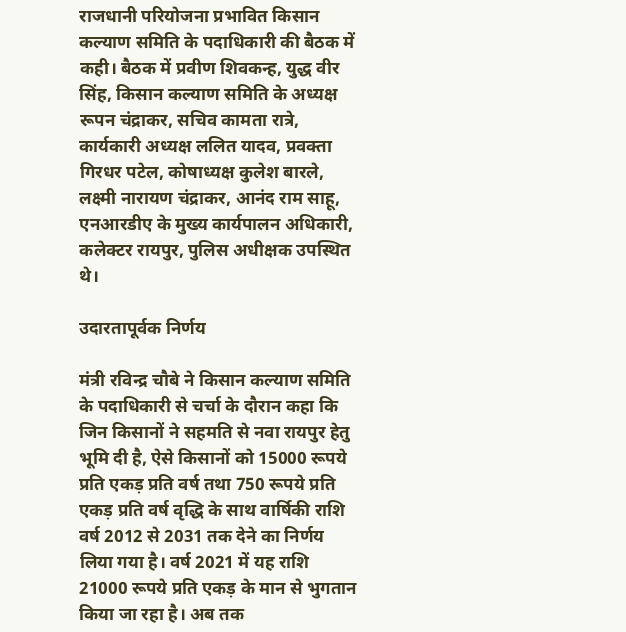राजधानी परियोजना प्रभावित किसान कल्याण समिति के पदाधिकारी की बैठक में कही। बैठक में प्रवीण शिवकन्ह, युद्ध वीर सिंह, किसान कल्याण समिति के अध्यक्ष रूपन चंद्राकर, सचिव कामता रात्रे, कार्यकारी अध्यक्ष ललित यादव, प्रवक्ता गिरधर पटेल, कोषाध्यक्ष कुलेश बारले, लक्ष्मी नारायण चंद्राकर, आनंद राम साहू, एनआरडीए के मुख्य कार्यपालन अधिकारी, कलेक्टर रायपुर, पुलिस अधीक्षक उपस्थित थे।

उदारतापूर्वक निर्णय

मंत्री रविन्द्र चौबे ने किसान कल्याण समिति के पदाधिकारी से चर्चा के दौरान कहा कि जिन किसानों ने सहमति से नवा रायपुर हेतु भूमि दी है, ऐसे किसानों को 15000 रूपये प्रति एकड़ प्रति वर्ष तथा 750 रूपये प्रति एकड़ प्रति वर्ष वृद्धि के साथ वार्षिकी राशि वर्ष 2012 से 2031 तक देने का निर्णय लिया गया है। वर्ष 2021 में यह राशि 21000 रूपये प्रति एकड़ के मान से भुगतान किया जा रहा है। अब तक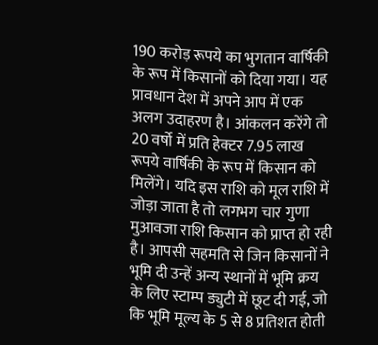190 करोड़ रूपये का भुगतान वार्षिकी के रूप में किसानों को दिया गया। यह प्रावधान देश में अपने आप में एक अलग उदाहरण है। आंकलन करेंगे तो 20 वर्षो में प्रति हेक्टर 7.95 लाख रूपये वार्षिकी के रूप में किसान को मिलेंगे। यदि इस राशि को मूल राशि में जोड़ा जाता है तो लगभग चार गुणा मुआवजा राशि किसान को प्राप्त हो रही है। आपसी सहमति से जिन किसानों ने भूमि दी उन्हें अन्य स्थानों में भूमि क्रय के लिए स्टाम्प ड्युटी में छूट दी गई, जो कि भूमि मूल्य के 5 से 8 प्रतिशत होती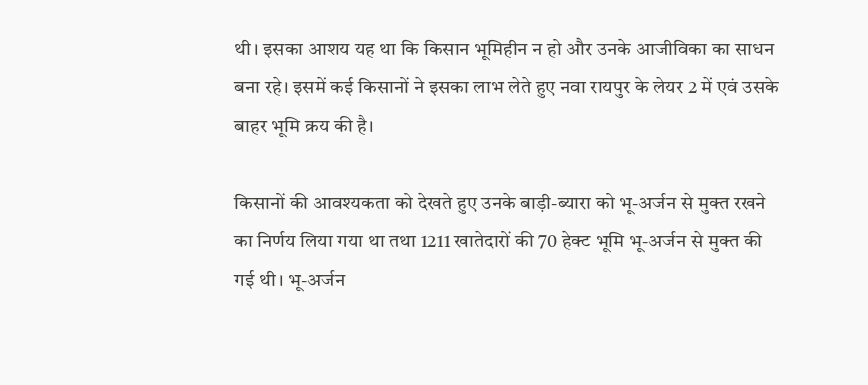थी। इसका आशय यह था कि किसान भूमिहीन न हो और उनके आजीविका का साधन बना रहे। इसमें कई किसानों ने इसका लाभ लेते हुए नवा रायपुर के लेयर 2 में एवं उसके बाहर भूमि क्रय की है।

किसानों की आवश्यकता को देखते हुए उनके बाड़ी-ब्यारा को भू-अर्जन से मुक्त रखने का निर्णय लिया गया था तथा 1211 खातेदारों की 70 हेक्ट भूमि भू-अर्जन से मुक्त की गई थी। भू-अर्जन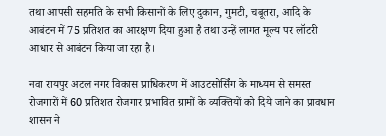तथा आपसी सहमति के सभी किसानों के लिए दुकान, गुमटी, चबूतरा, आदि के आबंटन में 75 प्रतिशत का आरक्षण दिया हुआ है तथा उन्हें लागत मूल्य पर लॉटरी आधार से आबंटन किया जा रहा है।

नवा रायपुर अटल नगर विकास प्राधिकरण में आउटसोर्सिंग के माध्यम से समस्त रोजगारों में 60 प्रतिशत रोजगार प्रभावित ग्रामों के व्यक्तियों को दिये जाने का प्रावधान शासन ने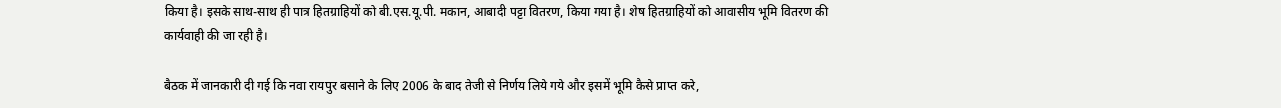किया है। इसके साथ-साथ ही पात्र हितग्राहियों को बी.एस.यू.पी. मकान, आबादी पट्टा वितरण, किया गया है। शेष हितग्राहियों को आवासीय भूमि वितरण की कार्यवाही की जा रही है।

बैठक में जानकारी दी गई कि नवा रायपुर बसाने के लिए 2006 के बाद तेजी से निर्णय लिये गये और इसमें भूमि कैसे प्राप्त करे,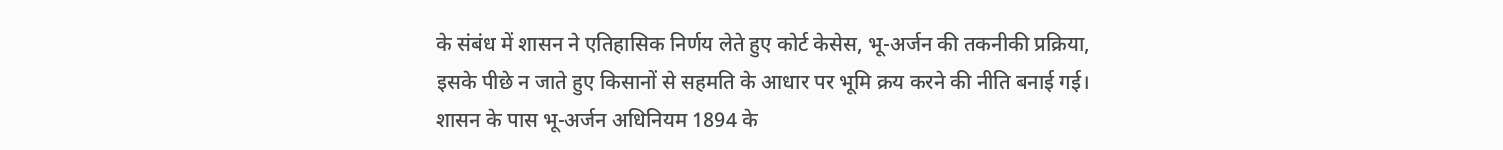के संबंध में शासन ने एतिहासिक निर्णय लेते हुए कोर्ट केसेस, भू-अर्जन की तकनीकी प्रक्रिया, इसके पीछे न जाते हुए किसानों से सहमति के आधार पर भूमि क्रय करने की नीति बनाई गई। शासन के पास भू-अर्जन अधिनियम 1894 के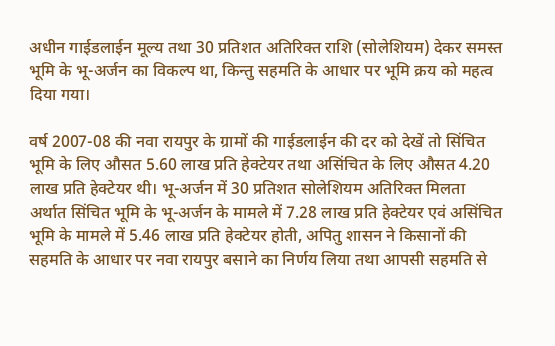अधीन गाईडलाईन मूल्य तथा 30 प्रतिशत अतिरिक्त राशि (सोलेशियम) देकर समस्त भूमि के भू-अर्जन का विकल्प था, किन्तु सहमति के आधार पर भूमि क्रय को महत्व दिया गया।

वर्ष 2007-08 की नवा रायपुर के ग्रामों की गाईडलाईन की दर को देखें तो सिंचित भूमि के लिए औसत 5.60 लाख प्रति हेक्टेयर तथा असिंचित के लिए औसत 4.20 लाख प्रति हेक्टेयर थी। भू-अर्जन में 30 प्रतिशत सोलेशियम अतिरिक्त मिलता अर्थात सिंचित भूमि के भू-अर्जन के मामले में 7.28 लाख प्रति हेक्टेयर एवं असिंचित भूमि के मामले में 5.46 लाख प्रति हेक्टेयर होती, अपितु शासन ने किसानों की सहमति के आधार पर नवा रायपुर बसाने का निर्णय लिया तथा आपसी सहमति से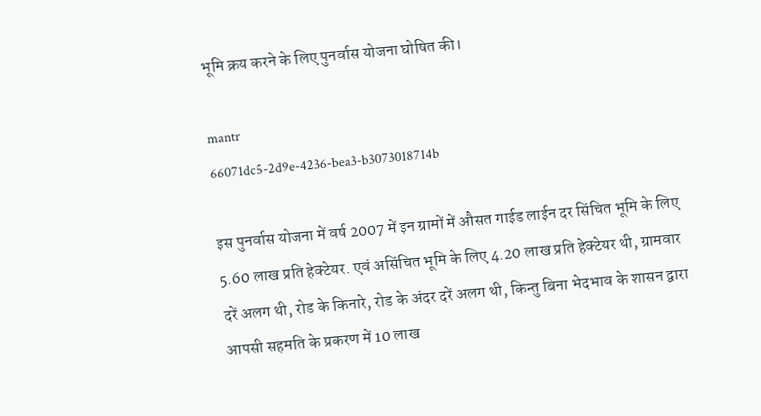भूमि क्रय करने के लिए पुनर्वास योजना घोषित की।

mantr
66071dc5-2d9e-4236-bea3-b3073018714b

इस पुनर्वास योजना में वर्ष 2007 में इन ग्रामों में औसत गाईड लाईन दर सिंचित भूमि के लिए 5.60 लाख प्रति हेक्टेयर. एवं असिंचित भूमि के लिए 4.20 लाख प्रति हेक्टेयर थी, ग्रामवार दरें अलग थी, रोड के किनारे, रोड के अंदर दरें अलग थी, किन्तु बिना भेदभाव के शासन द्वारा आपसी सहमति के प्रकरण में 10 लाख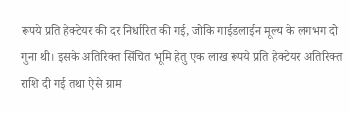रूपये प्रति हेक्टेयर की दर निर्धारित की गई, जोकि गाईडलाईन मूल्य के लगभग दो गुना थी। इसके अतिरिक्त सिंचित भूमि हेतु एक लाख रूपये प्रति हेक्टेयर अतिरिक्त राशि दी गई तथा ऐसे ग्राम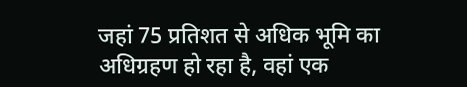जहां 75 प्रतिशत से अधिक भूमि का अधिग्रहण हो रहा है, वहां एक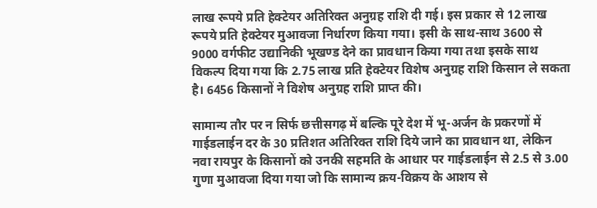लाख रूपये प्रति हेक्टेयर अतिरिक्त अनुग्रह राशि दी गई। इस प्रकार से 12 लाख रूपये प्रति हेक्टेयर मुआवजा निर्धारण किया गया। इसी के साथ-साथ 3600 से 9000 वर्गफीट उद्यानिकी भूखण्ड देने का प्रावधान किया गया तथा इसके साथ विकल्प दिया गया कि 2.75 लाख प्रति हेक्टेयर विशेष अनुग्रह राशि किसान ले सकता है। 6456 किसानों ने विशेष अनुग्रह राशि प्राप्त की।

सामान्य तौर पर न सिर्फ छत्तीसगढ़ में बल्कि पूरे देश में भू-अर्जन के प्रकरणों में गाईडलाईन दर के 30 प्रतिशत अतिरिक्त राशि दिये जाने का प्रावधान था, लेकिन नवा रायपुर के किसानों को उनकी सहमति के आधार पर गाईडलाईन से 2.5 से 3.00 गुणा मुआवजा दिया गया जो कि सामान्य क्रय-विक्रय के आशय से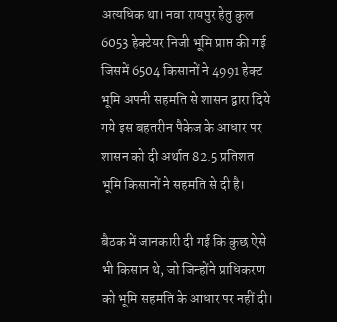अत्यधिक था। नवा रायपुर हेतु कुल 6053 हेक्टेयर निजी भूमि प्राप्त की गई जिसमें 6504 किसानों ने 4991 हेक्ट भूमि अपनी सहमति से शासन द्वारा दिये गये इस बहतरीन पैकेज के आधार पर शासन को दी अर्थात 82.5 प्रतिशत भूमि किसानों ने सहमति से दी है।

बैठक में जानकारी दी गई कि कुछ ऐसे भी किसान थे, जो जिन्होंने प्राधिकरण को भूमि सहमति के आधार पर नहीं दी।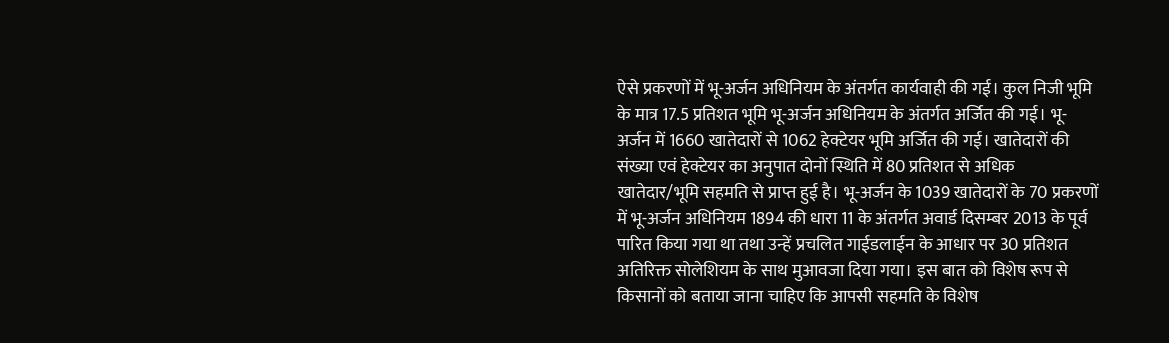ऐसे प्रकरणों में भू-अर्जन अधिनियम के अंतर्गत कार्यवाही की गई। कुल निजी भूमि के मात्र 17.5 प्रतिशत भूमि भू-अर्जन अधिनियम के अंतर्गत अर्जित की गई। भू-अर्जन में 1660 खातेदारों से 1062 हेक्टेयर भूमि अर्जित की गई। खातेदारों की संख्या एवं हेक्टेयर का अनुपात दोनों स्थिति में 80 प्रतिशत से अधिक खातेदार/भूमि सहमति से प्राप्त हुई है। भू-अर्जन के 1039 खातेदारों के 70 प्रकरणों में भू-अर्जन अधिनियम 1894 की धारा 11 के अंतर्गत अवार्ड दिसम्बर 2013 के पूर्व पारित किया गया था तथा उन्हें प्रचलित गाईडलाईन के आधार पर 30 प्रतिशत अतिरिक्त सोलेशियम के साथ मुआवजा दिया गया। इस बात को विशेष रूप से किसानों को बताया जाना चाहिए कि आपसी सहमति के विशेष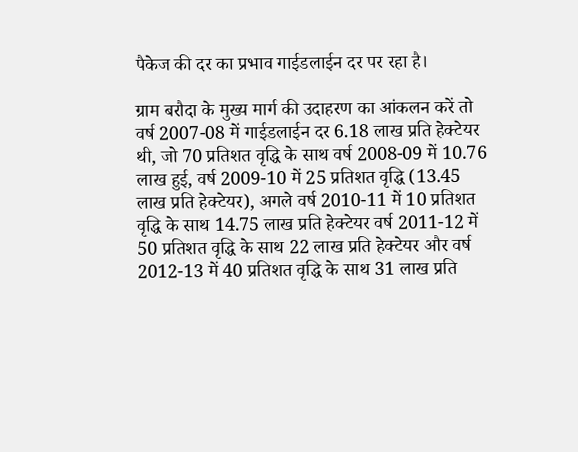पैकेज की दर का प्रभाव गाईडलाईन दर पर रहा है।

ग्राम बरौदा के मुख्य मार्ग की उदाहरण का आंकलन करें तो वर्ष 2007-08 में गाईडलाईन दर 6.18 लाख प्रति हेक्टेयर थी, जो 70 प्रतिशत वृद्धि के साथ वर्ष 2008-09 में 10.76 लाख हुई, वर्ष 2009-10 में 25 प्रतिशत वृद्धि (13.45 लाख प्रति हेक्टेयर), अगले वर्ष 2010-11 में 10 प्रतिशत वृद्धि के साथ 14.75 लाख प्रति हेक्टेयर वर्ष 2011-12 में 50 प्रतिशत वृद्धि के साथ 22 लाख प्रति हेक्टेयर और वर्ष 2012-13 में 40 प्रतिशत वृद्धि के साथ 31 लाख प्रति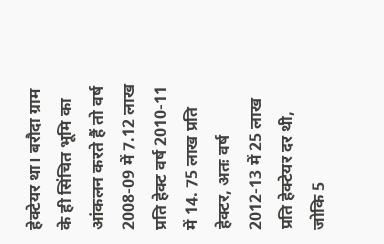हेक्टेयर था। बरौदा ग्राम के ही सिंचित भूमि का आंकलन करते हैं तो वर्ष 2008-09 में 7.12 लाख प्रति हेक्ट वर्ष 2010-11 में 14. 75 लाख प्रति हेक्टर, अतः वर्ष 2012-13 में 25 लाख प्रति हेक्टेयर दर थी, जोकि 5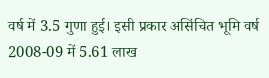वर्ष में 3.5 गुणा हुई। इसी प्रकार असिंचित भूमि वर्ष 2008-09 में 5.61 लाख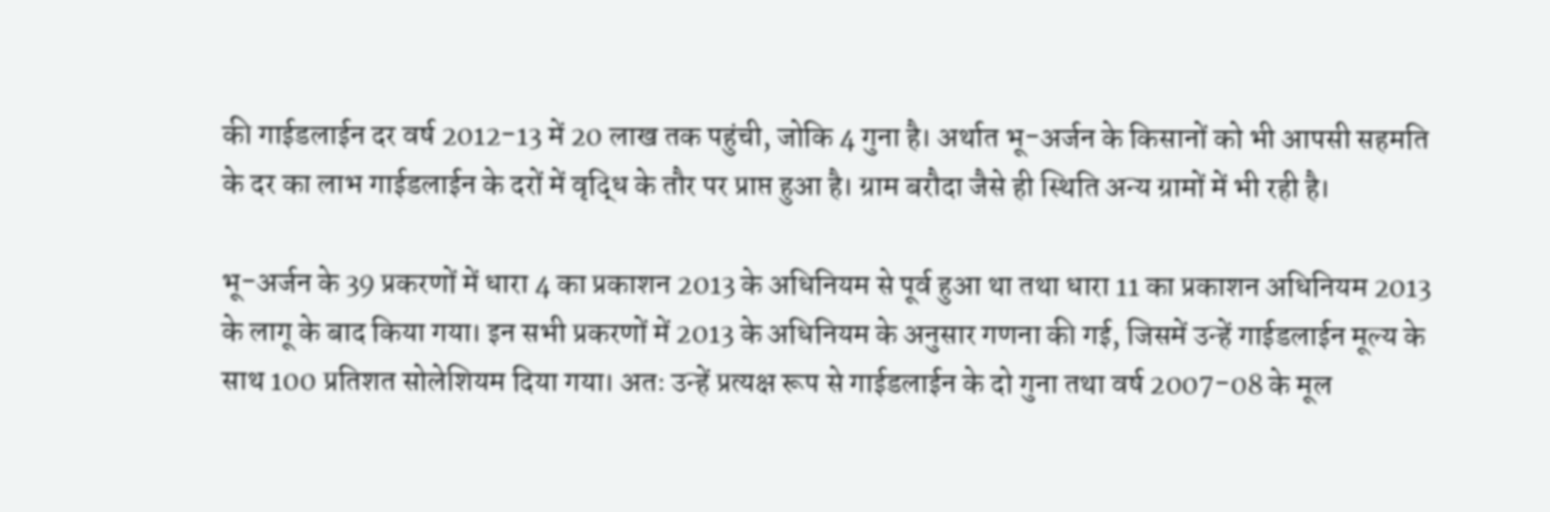की गाईडलाईन दर वर्ष 2012-13 में 20 लाख तक पहुंची, जोकि 4 गुना है। अर्थात भू-अर्जन के किसानों को भी आपसी सहमति के दर का लाभ गाईडलाईन के दरों में वृद्धि के तौर पर प्राप्त हुआ है। ग्राम बरौदा जैसे ही स्थिति अन्य ग्रामों में भी रही है।

भू-अर्जन के 39 प्रकरणों में धारा 4 का प्रकाशन 2013 के अधिनियम से पूर्व हुआ था तथा धारा 11 का प्रकाशन अधिनियम 2013 के लागू के बाद किया गया। इन सभी प्रकरणों में 2013 के अधिनियम के अनुसार गणना की गई, जिसमें उन्हें गाईडलाईन मूल्य के साथ 100 प्रतिशत सोलेशियम दिया गया। अतः उन्हें प्रत्यक्ष रूप से गाईडलाईन के दो गुना तथा वर्ष 2007-08 के मूल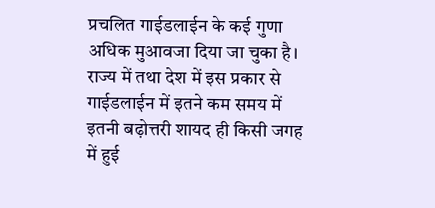प्रचलित गाईडलाईन के कई गुणा अधिक मुआवजा दिया जा चुका है। राज्य में तथा देश में इस प्रकार से गाईडलाईन में इतने कम समय में इतनी बढ़ोत्तरी शायद ही किसी जगह में हुई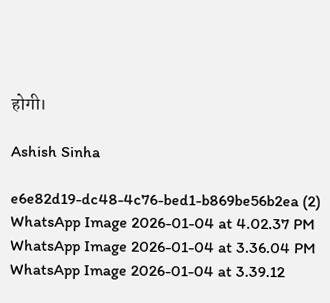होगी।

Ashish Sinha

e6e82d19-dc48-4c76-bed1-b869be56b2ea (2)
WhatsApp Image 2026-01-04 at 4.02.37 PM
WhatsApp Image 2026-01-04 at 3.36.04 PM
WhatsApp Image 2026-01-04 at 3.39.12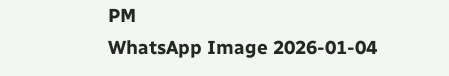PM
WhatsApp Image 2026-01-04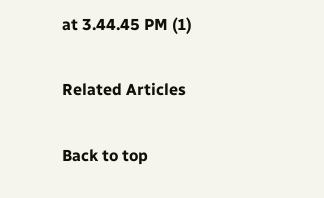at 3.44.45 PM (1)

Related Articles

Back to top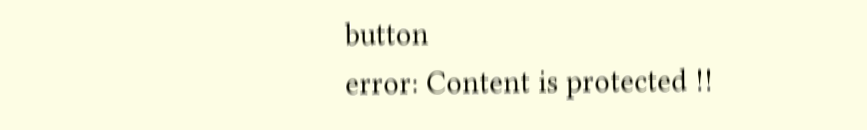button
error: Content is protected !!